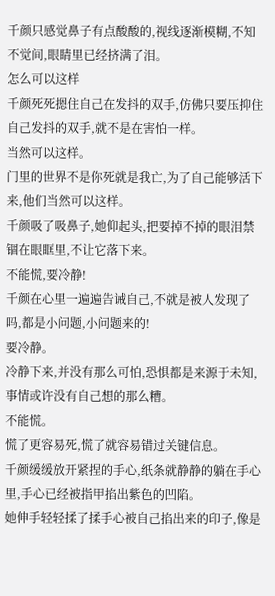千颜只感觉鼻子有点酸酸的,视线逐渐模糊,不知不觉间,眼睛里已经挤满了泪。
怎么可以这样
千颜死死摁住自己在发抖的双手,仿佛只要压抑住自己发抖的双手,就不是在害怕一样。
当然可以这样。
门里的世界不是你死就是我亡,为了自己能够活下来,他们当然可以这样。
千颜吸了吸鼻子,她仰起头,把要掉不掉的眼泪禁锢在眼眶里,不让它落下来。
不能慌,要冷静!
千颜在心里一遍遍告诫自己,不就是被人发现了吗,都是小问题,小问题来的!
要冷静。
冷静下来,并没有那么可怕,恐惧都是来源于未知,事情或许没有自己想的那么糟。
不能慌。
慌了更容易死,慌了就容易错过关键信息。
千颜缓缓放开紧捏的手心,纸条就静静的躺在手心里,手心已经被指甲掐出紫色的凹陷。
她伸手轻轻揉了揉手心被自己掐出来的印子,像是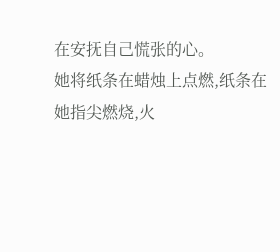在安抚自己慌张的心。
她将纸条在蜡烛上点燃,纸条在她指尖燃烧,火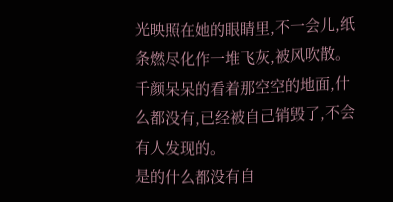光映照在她的眼睛里,不一会儿,纸条燃尽化作一堆飞灰,被风吹散。
千颜呆呆的看着那空空的地面,什么都没有,已经被自己销毁了,不会有人发现的。
是的什么都没有自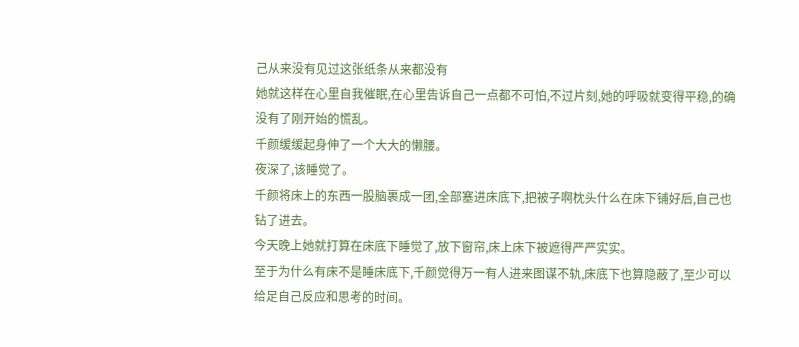己从来没有见过这张纸条从来都没有
她就这样在心里自我催眠,在心里告诉自己一点都不可怕,不过片刻,她的呼吸就变得平稳,的确没有了刚开始的慌乱。
千颜缓缓起身伸了一个大大的懒腰。
夜深了,该睡觉了。
千颜将床上的东西一股脑裹成一团,全部塞进床底下,把被子啊枕头什么在床下铺好后,自己也钻了进去。
今天晚上她就打算在床底下睡觉了,放下窗帘,床上床下被遮得严严实实。
至于为什么有床不是睡床底下,千颜觉得万一有人进来图谋不轨,床底下也算隐蔽了,至少可以给足自己反应和思考的时间。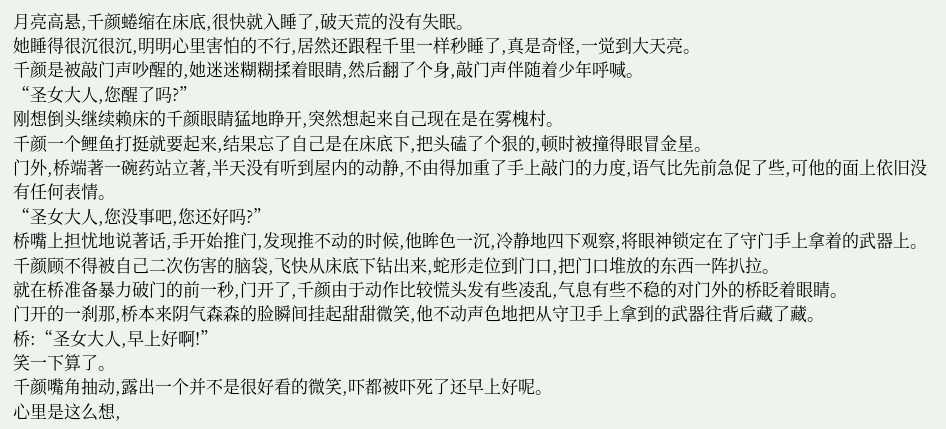月亮高悬,千颜蜷缩在床底,很快就入睡了,破天荒的没有失眠。
她睡得很沉很沉,明明心里害怕的不行,居然还跟程千里一样秒睡了,真是奇怪,一觉到大天亮。
千颜是被敲门声吵醒的,她迷迷糊糊揉着眼睛,然后翻了个身,敲门声伴随着少年呼喊。
“圣女大人,您醒了吗?”
刚想倒头继续赖床的千颜眼睛猛地睁开,突然想起来自己现在是在雾槐村。
千颜一个鲤鱼打挺就要起来,结果忘了自己是在床底下,把头磕了个狠的,顿时被撞得眼冒金星。
门外,桥端著一碗药站立著,半天没有听到屋内的动静,不由得加重了手上敲门的力度,语气比先前急促了些,可他的面上依旧没有任何表情。
“圣女大人,您没事吧,您还好吗?”
桥嘴上担忧地说著话,手开始推门,发现推不动的时候,他眸色一沉,冷静地四下观察,将眼神锁定在了守门手上拿着的武器上。
千颜顾不得被自己二次伤害的脑袋,飞快从床底下钻出来,蛇形走位到门口,把门口堆放的东西一阵扒拉。
就在桥准备暴力破门的前一秒,门开了,千颜由于动作比较慌头发有些凌乱,气息有些不稳的对门外的桥眨着眼睛。
门开的一刹那,桥本来阴气森森的脸瞬间挂起甜甜微笑,他不动声色地把从守卫手上拿到的武器往背后藏了藏。
桥:“圣女大人,早上好啊!”
笑一下算了。
千颜嘴角抽动,露出一个并不是很好看的微笑,吓都被吓死了还早上好呢。
心里是这么想,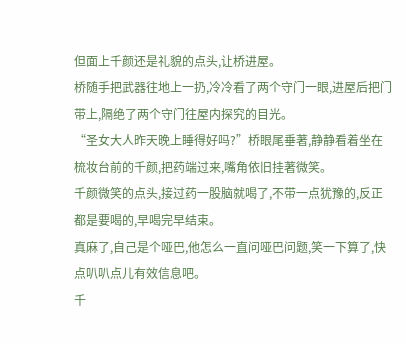但面上千颜还是礼貌的点头,让桥进屋。
桥随手把武器往地上一扔,冷冷看了两个守门一眼,进屋后把门带上,隔绝了两个守门往屋内探究的目光。
“圣女大人昨天晚上睡得好吗?”桥眼尾垂著,静静看着坐在梳妆台前的千颜,把药端过来,嘴角依旧挂著微笑。
千颜微笑的点头,接过药一股脑就喝了,不带一点犹豫的,反正都是要喝的,早喝完早结束。
真麻了,自己是个哑巴,他怎么一直问哑巴问题,笑一下算了,快点叭叭点儿有效信息吧。
千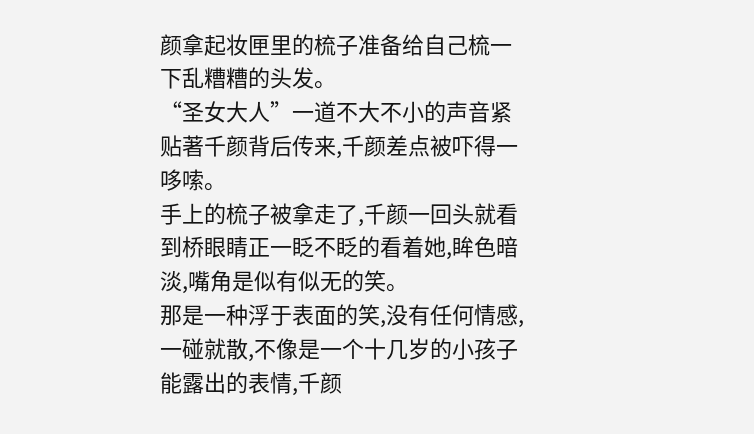颜拿起妆匣里的梳子准备给自己梳一下乱糟糟的头发。
“圣女大人”一道不大不小的声音紧贴著千颜背后传来,千颜差点被吓得一哆嗦。
手上的梳子被拿走了,千颜一回头就看到桥眼睛正一眨不眨的看着她,眸色暗淡,嘴角是似有似无的笑。
那是一种浮于表面的笑,没有任何情感,一碰就散,不像是一个十几岁的小孩子能露出的表情,千颜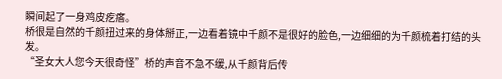瞬间起了一身鸡皮疙瘩。
桥很是自然的千颜扭过来的身体掰正,一边看着镜中千颜不是很好的脸色,一边细细的为千颜梳着打结的头发。
“圣女大人您今天很奇怪”桥的声音不急不缓,从千颜背后传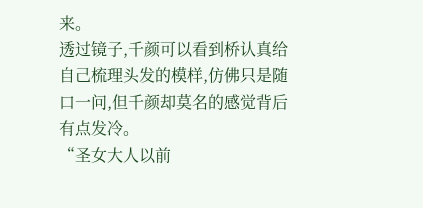来。
透过镜子,千颜可以看到桥认真给自己梳理头发的模样,仿佛只是随口一问,但千颜却莫名的感觉背后有点发冷。
“圣女大人以前